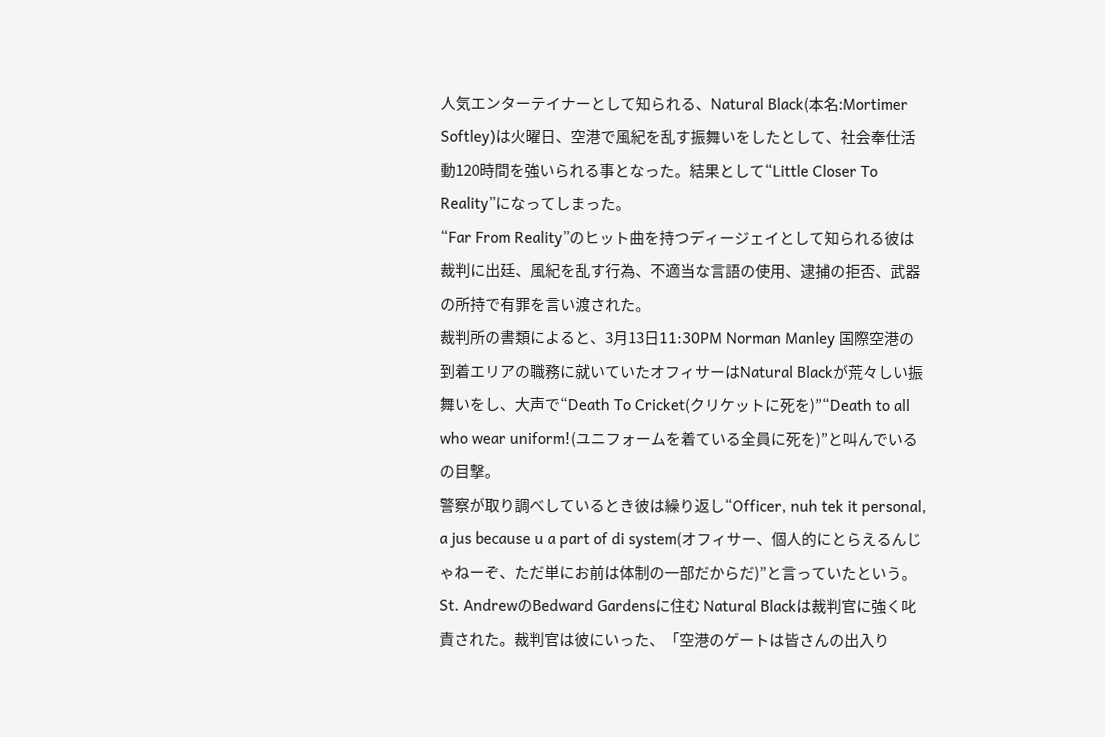人気エンターテイナーとして知られる、Natural Black(本名:Mortimer Softley)は火曜日、空港で風紀を乱す振舞いをしたとして、社会奉仕活動120時間を強いられる事となった。結果として“Little Closer To Reality”になってしまった。
“Far From Reality”のヒット曲を持つディージェイとして知られる彼は裁判に出廷、風紀を乱す行為、不適当な言語の使用、逮捕の拒否、武器の所持で有罪を言い渡された。
裁判所の書類によると、3月13日11:30PM Norman Manley 国際空港の到着エリアの職務に就いていたオフィサーはNatural Blackが荒々しい振舞いをし、大声で“Death To Cricket(クリケットに死を)”“Death to all who wear uniform!(ユニフォームを着ている全員に死を)”と叫んでいるの目撃。
警察が取り調べしているとき彼は繰り返し“Officer, nuh tek it personal, a jus because u a part of di system(オフィサー、個人的にとらえるんじゃねーぞ、ただ単にお前は体制の一部だからだ)”と言っていたという。
St. AndrewのBedward Gardensに住む Natural Blackは裁判官に強く叱責された。裁判官は彼にいった、「空港のゲートは皆さんの出入り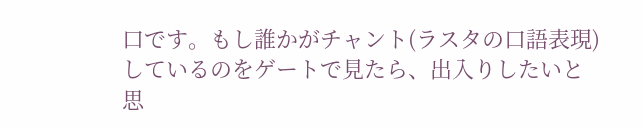口です。もし誰かがチャント(ラスタの口語表現)しているのをゲートで見たら、出入りしたいと思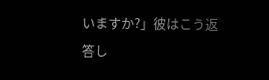いますか?」彼はこう返答し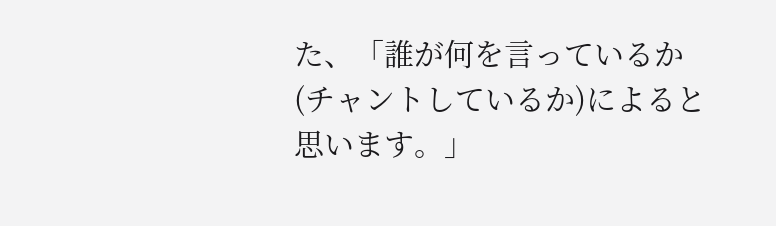た、「誰が何を言っているか(チャントしているか)によると思います。」